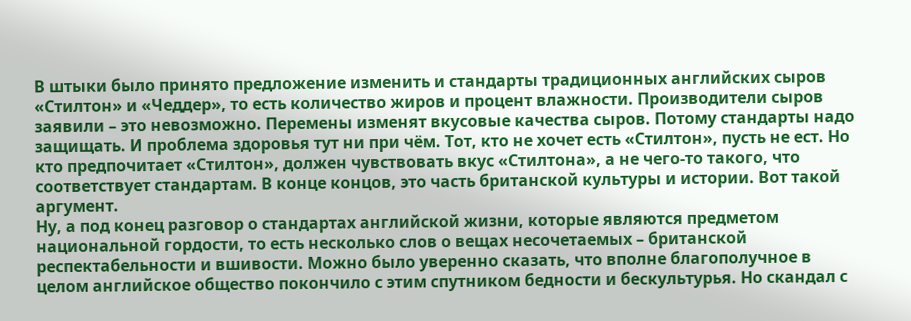В штыки было принято предложение изменить и стандарты традиционных английских сыров «Стилтон» и «Чеддер», то есть количество жиров и процент влажности. Производители сыров заявили – это невозможно. Перемены изменят вкусовые качества сыров. Потому стандарты надо защищать. И проблема здоровья тут ни при чём. Тот, кто не хочет есть «Стилтон», пусть не ест. Но кто предпочитает «Стилтон», должен чувствовать вкус «Стилтона», а не чего-то такого, что соответствует стандартам. В конце концов, это часть британской культуры и истории. Вот такой аргумент.
Ну, а под конец разговор о стандартах английской жизни, которые являются предметом национальной гордости, то есть несколько слов о вещах несочетаемых – британской респектабельности и вшивости. Можно было уверенно сказать, что вполне благополучное в целом английское общество покончило с этим спутником бедности и бескультурья. Но скандал с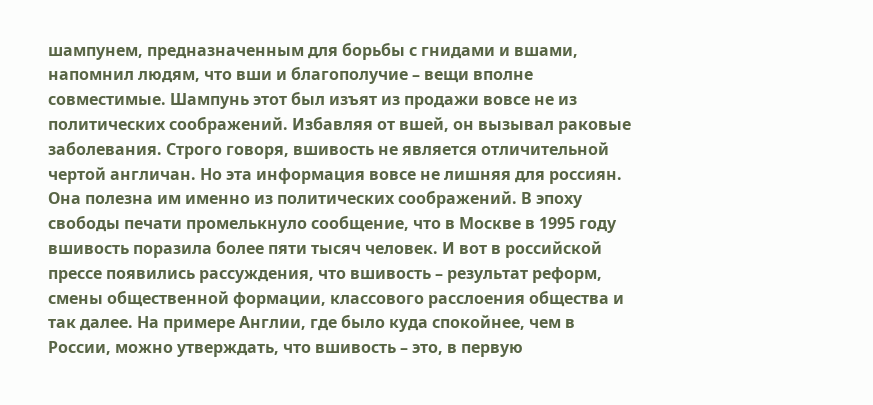шампунем, предназначенным для борьбы с гнидами и вшами, напомнил людям, что вши и благополучие – вещи вполне совместимые. Шампунь этот был изъят из продажи вовсе не из политических соображений. Избавляя от вшей, он вызывал раковые заболевания. Строго говоря, вшивость не является отличительной чертой англичан. Но эта информация вовсе не лишняя для россиян. Она полезна им именно из политических соображений. В эпоху свободы печати промелькнуло сообщение, что в Москве в 1995 году вшивость поразила более пяти тысяч человек. И вот в российской прессе появились рассуждения, что вшивость – результат реформ, смены общественной формации, классового расслоения общества и так далее. На примере Англии, где было куда спокойнее, чем в России, можно утверждать, что вшивость – это, в первую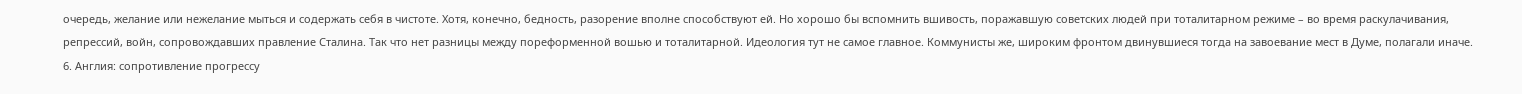очередь, желание или нежелание мыться и содержать себя в чистоте. Хотя, конечно, бедность, разорение вполне способствуют ей. Но хорошо бы вспомнить вшивость, поражавшую советских людей при тоталитарном режиме – во время раскулачивания, репрессий, войн, сопровождавших правление Сталина. Так что нет разницы между пореформенной вошью и тоталитарной. Идеология тут не самое главное. Коммунисты же, широким фронтом двинувшиеся тогда на завоевание мест в Думе, полагали иначе.
6. Англия: сопротивление прогрессу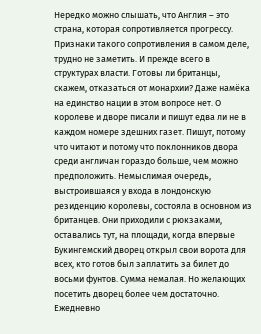Нередко можно слышать, что Англия – это страна, которая сопротивляется прогрессу. Признаки такого сопротивления в самом деле, трудно не заметить. И прежде всего в структурах власти. Готовы ли британцы, скажем, отказаться от монархии? Даже намёка на единство нации в этом вопросе нет. О королеве и дворе писали и пишут едва ли не в каждом номере здешних газет. Пишут, потому что читают и потому что поклонников двора среди англичан гораздо больше, чем можно предположить. Немыслимая очередь, выстроившаяся у входа в лондонскую резиденцию королевы, состояла в основном из британцев. Они приходили с рюкзаками, оставались тут, на площади, когда впервые Букингемский дворец открыл свои ворота для всех, кто готов был заплатить за билет до восьми фунтов. Сумма немалая. Но желающих посетить дворец более чем достаточно. Ежедневно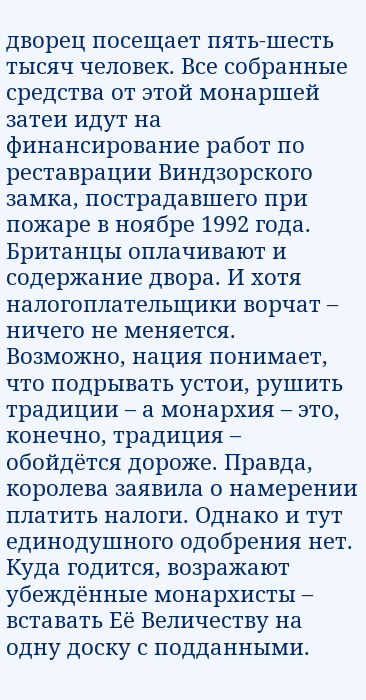дворец посещает пять-шесть тысяч человек. Все собранные средства от этой монаршей затеи идут на финансирование работ по реставрации Виндзорского замка, пострадавшего при пожаре в ноябре 1992 года.
Британцы оплачивают и содержание двора. И хотя налогоплательщики ворчат – ничего не меняется. Возможно, нация понимает, что подрывать устои, рушить традиции – а монархия – это, конечно, традиция – обойдётся дороже. Правда, королева заявила о намерении платить налоги. Однако и тут единодушного одобрения нет. Куда годится, возражают убеждённые монархисты – вставать Её Величеству на одну доску с подданными.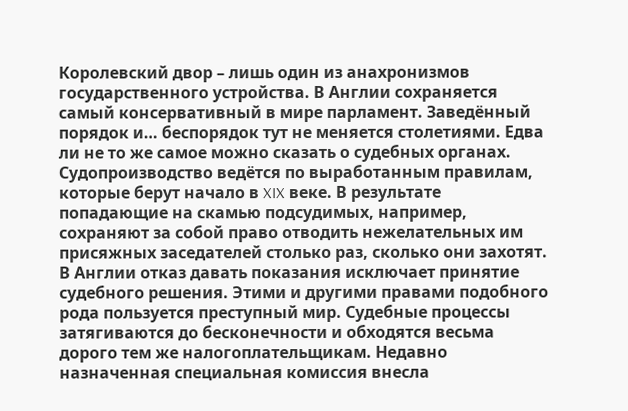Королевский двор – лишь один из анахронизмов государственного устройства. В Англии сохраняется самый консервативный в мире парламент. Заведённый порядок и… беспорядок тут не меняется столетиями. Едва ли не то же самое можно сказать о судебных органах. Судопроизводство ведётся по выработанным правилам, которые берут начало в XIX веке. В результате попадающие на скамью подсудимых, например, сохраняют за собой право отводить нежелательных им присяжных заседателей столько раз, сколько они захотят. В Англии отказ давать показания исключает принятие судебного решения. Этими и другими правами подобного рода пользуется преступный мир. Судебные процессы затягиваются до бесконечности и обходятся весьма дорого тем же налогоплательщикам. Недавно назначенная специальная комиссия внесла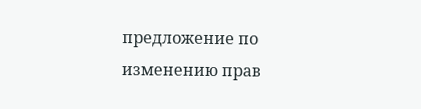предложение по изменению прав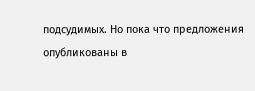подсудимых. Но пока что предложения опубликованы в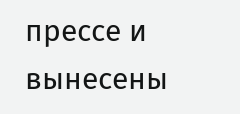прессе и вынесены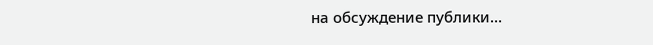на обсуждение публики…